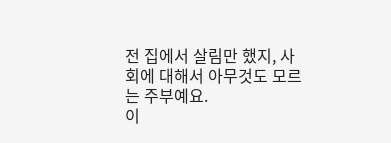전 집에서 살림만 했지, 사회에 대해서 아무것도 모르는 주부예요.
이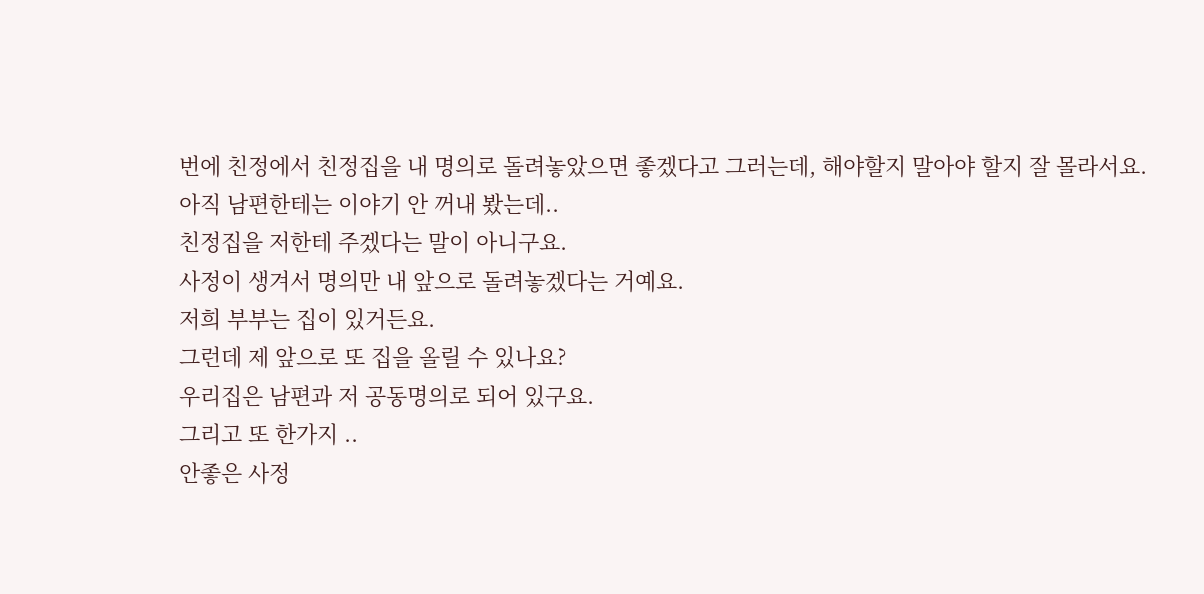번에 친정에서 친정집을 내 명의로 돌려놓았으면 좋겠다고 그러는데, 해야할지 말아야 할지 잘 몰라서요.
아직 남편한테는 이야기 안 꺼내 봤는데..
친정집을 저한테 주겠다는 말이 아니구요.
사정이 생겨서 명의만 내 앞으로 돌려놓겠다는 거예요.
저희 부부는 집이 있거든요.
그런데 제 앞으로 또 집을 올릴 수 있나요?
우리집은 남편과 저 공동명의로 되어 있구요.
그리고 또 한가지 ..
안좋은 사정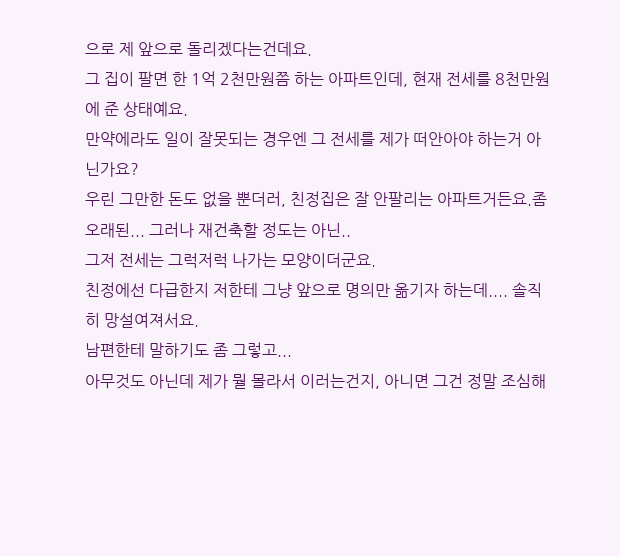으로 제 앞으로 돌리겠다는건데요.
그 집이 팔면 한 1억 2천만원쯤 하는 아파트인데, 현재 전세를 8천만원에 준 상태예요.
만약에라도 일이 잘못되는 경우엔 그 전세를 제가 떠안아야 하는거 아닌가요?
우린 그만한 돈도 없을 뿐더러, 친정집은 잘 안팔리는 아파트거든요.좀 오래된... 그러나 재건축할 정도는 아닌..
그저 전세는 그럭저럭 나가는 모양이더군요.
친정에선 다급한지 저한테 그냥 앞으로 명의만 옮기자 하는데.... 솔직히 망설여져서요.
남편한테 말하기도 좀 그렇고...
아무것도 아닌데 제가 뭘 몰라서 이러는건지, 아니면 그건 정말 조심해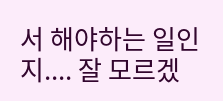서 해야하는 일인지.... 잘 모르겠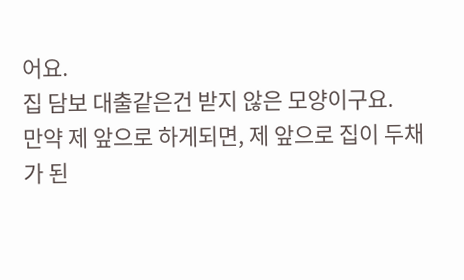어요.
집 담보 대출같은건 받지 않은 모양이구요.
만약 제 앞으로 하게되면, 제 앞으로 집이 두채가 된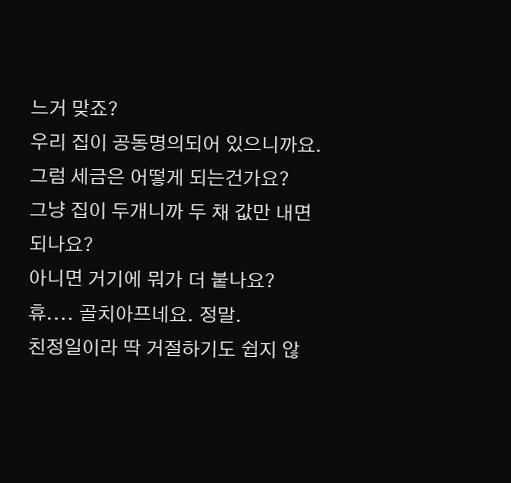느거 맞죠?
우리 집이 공동명의되어 있으니까요.
그럼 세금은 어떻게 되는건가요?
그냥 집이 두개니까 두 채 값만 내면 되나요?
아니면 거기에 뭐가 더 붙나요?
휴.... 골치아프네요. 정말.
친정일이라 딱 거절하기도 쉽지 않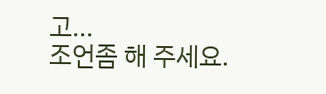고...
조언좀 해 주세요.